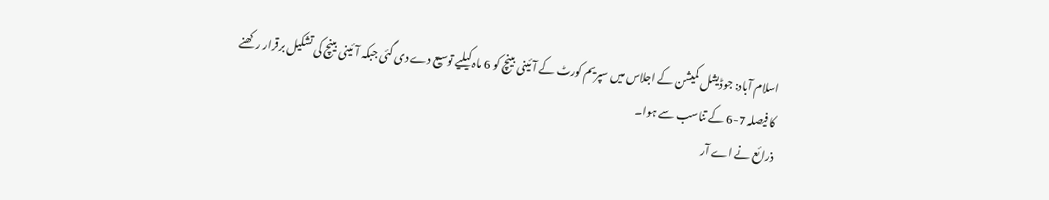اسلام آباد: جوڈیشل کمیشن کے اجلاس میں سپریم کورٹ کے آئینی بینچ کو 6 ماہ کیلیے توسیع دے دی گئی جبکہ آئینی بینچ کی تشکیل برقرار رکھنے کا فیصلہ 7-6 کے تناسب سے ہوا۔
ذرائع نے اے آر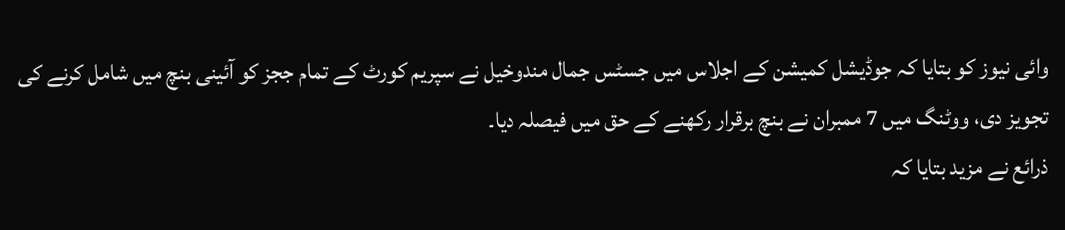وائی نیوز کو بتایا کہ جوڈیشل کمیشن کے اجلاس میں جسٹس جمال مندوخیل نے سپریم کورٹ کے تمام ججز کو آئینی بنچ میں شامل کرنے کی تجویز دی، ووٹنگ میں 7 ممبران نے بنچ برقرار رکھنے کے حق میں فیصلہ دیا۔
ذرائع نے مزید بتایا کہ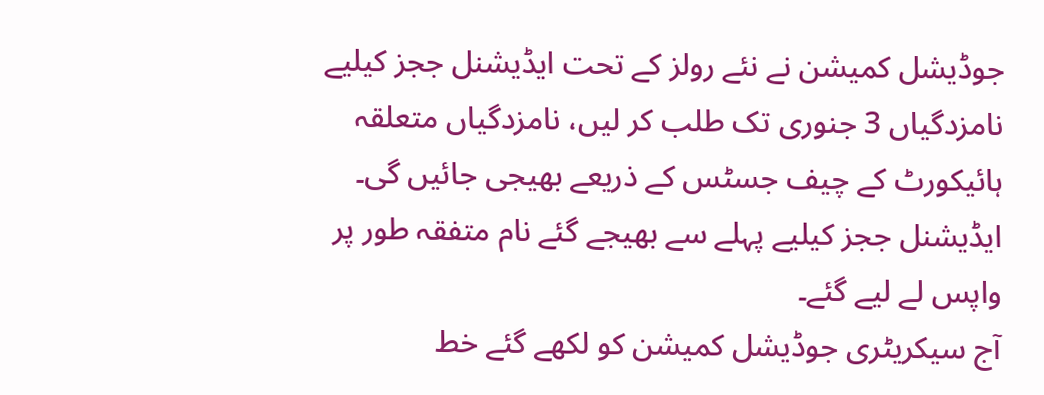جوڈیشل کمیشن نے نئے رولز کے تحت ایڈیشنل ججز کیلیے نامزدگیاں 3 جنوری تک طلب کر لیں، نامزدگیاں متعلقہ ہائیکورٹ کے چیف جسٹس کے ذریعے بھیجی جائیں گی۔
ایڈیشنل ججز کیلیے پہلے سے بھیجے گئے نام متفقہ طور پر واپس لے لیے گئے۔
آج سیکریٹری جوڈیشل کمیشن کو لکھے گئے خط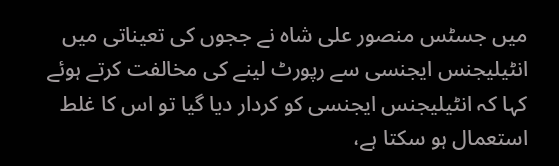میں جسٹس منصور علی شاہ نے ججوں کی تعیناتی میں انٹیلیجنس ایجنسی سے رپورٹ لینے کی مخالفت کرتے ہوئے کہا کہ انٹیلیجنس ایجنسی کو کردار دیا گیا تو اس کا غلط استعمال ہو سکتا ہے،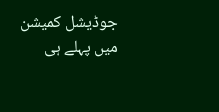جوڈیشل کمیشن میں پہلے ہی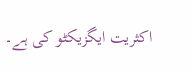اکثریت ایگزیکٹو کی ہے۔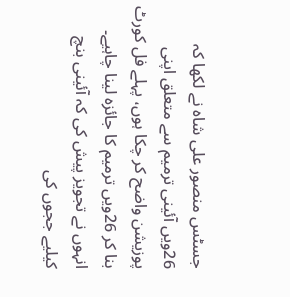جسٹس منصور علی شاہ نے لکھا کہ 26ویں آئینی ترمیم سے متعلق اپنی پوزیشن واضح کر چکا ہوں، پہلے فل کورٹ بنا کر 26ویں ترمیم کا جائزہ لینا چاہیے۔
انہوں نے تجویز پیش کی کہ آئینی بنچ کیلیے ججوں کی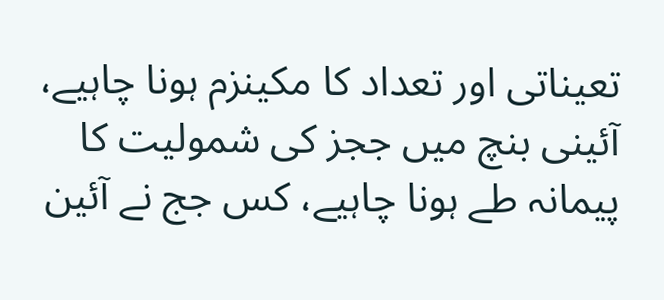تعیناتی اور تعداد کا مکینزم ہونا چاہیے، آئینی بنچ میں ججز کی شمولیت کا پیمانہ طے ہونا چاہیے، کس جج نے آئین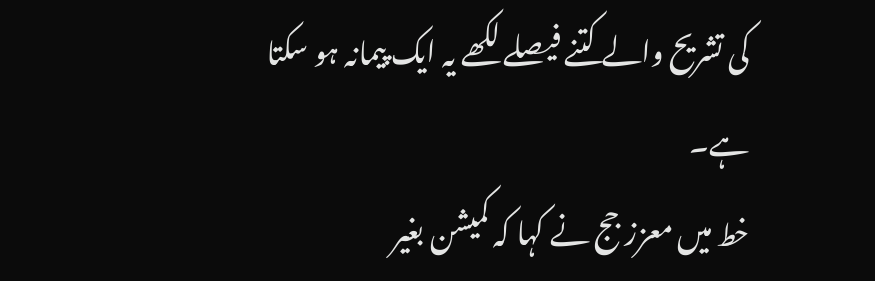کی تشریح والے کتنے فیصلے لکھے یہ ایک پیمانہ ہو سکتا ہے۔
خط میں معزز جج نے کہا کہ کمیشن بغیر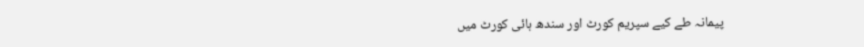پیمانہ طے کیے سپریم کورٹ اور سندھ ہائی کورٹ میں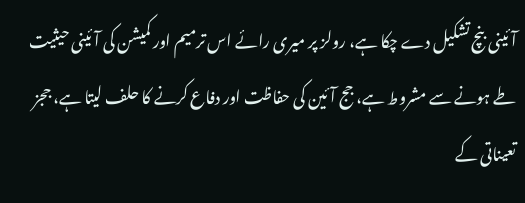آئینی بنچ تشکیل دے چکا ہے، رولز پر میری رائے اس ترمیم اور کمیشن کی آئینی حیثیت طے ہونے سے مشروط ہے، جج آئین کی حفاظت اور دفاع کرنے کا حلف لیتا ہے، ججز تعیناتی کے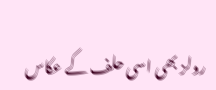رولز بھی اسی حلف کے عکاس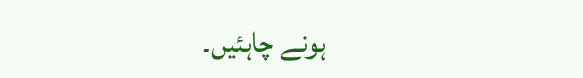ہونے چاہئیں۔